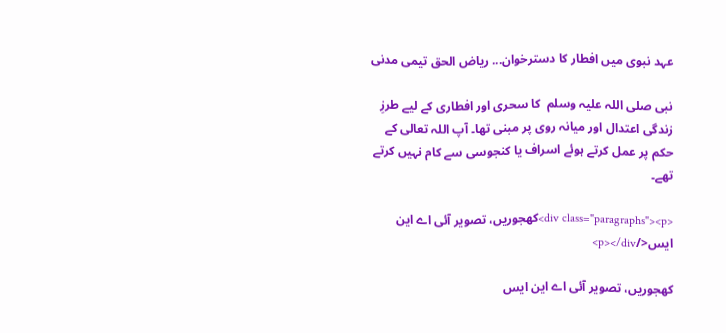عہد نبوی میں افطار کا دسترخوان... ریاض الحق تیمی مدنی

نبی صلی اللہ علیہ وسلم  کا سحری اور افطاری کے لیے طرزِ زندگی اعتدال اور میانہ روی پر مبنی تھا۔ آپ اللہ تعالی کے حکم پر عمل کرتے ہوئے اسراف یا کنجوسی سے کام نہیں کرتے تھے۔

<div class="paragraphs"><p>کھجوریں، تصویر آئی اے این ایس</p></div>

کھجوریں، تصویر آئی اے این ایس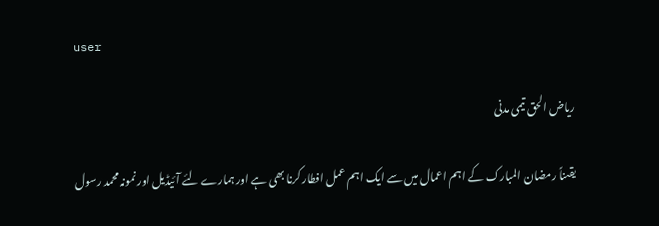user

ریاض الحق تیمی مدنی

يقىناً رمضان المبارک کے اہم اعمال میں سے ایک اہم عمل افطار کرنا بھی ہے اور ہمارے لئے آئیڈیل اور نمونہ محمد رسول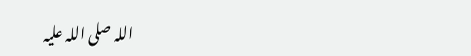اللہ صلی اللہ علیہ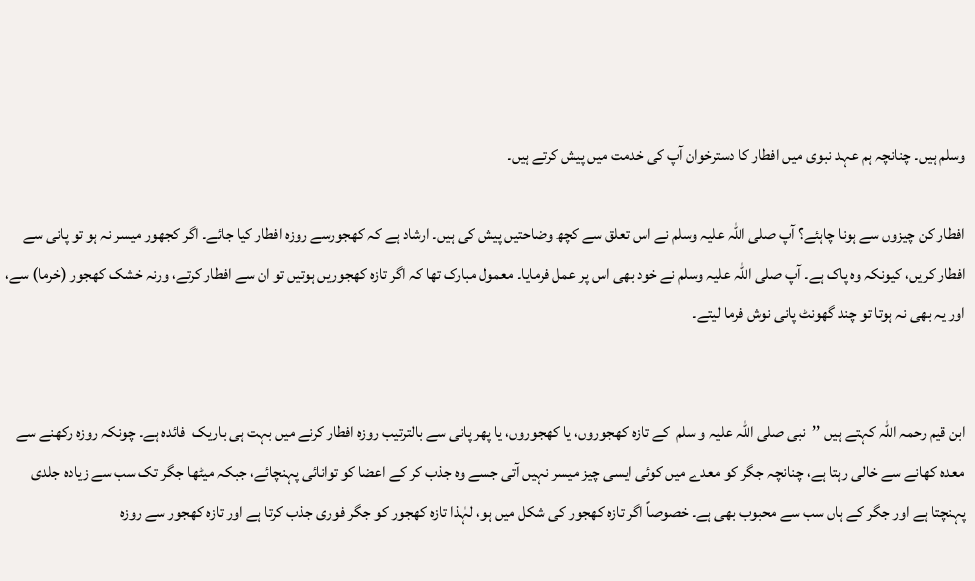وسلم ہیں۔ چنانچہ ہم عہد نبوی میں افطار کا دسترخوان آپ کی خدمت میں پیش کرتے ہیں۔

افطار کن چیزوں سے ہونا چاہئے؟ آپ صلی اللہ علیہ وسلم نے اس تعلق سے کچھ وضاحتیں پیش کی ہیں۔ ارشاد ہے کہ کھجورسے روزہ افطار کیا جائے۔ اگر کجھور میسر نہ ہو تو پانی سے افطار کریں، کیونکہ وہ پاک ہے۔ آپ صلی اللہ علیہ وسلم نے خود بھی اس پر عمل فرمایا۔ معمول مبارک تھا کہ اگر تازہ کھجوریں ہوتیں تو ان سے افطار کرتے، ورنہ خشک کھجور (خرما) سے، اور یہ بھی نہ ہوتا تو چند گھونٹ پانی نوش فرما لیتے۔


ابن قیم رحمہ اللہ کہتے ہیں ’’نبی صلی اللہ علیہ و سلم  کے تازہ کھجوروں، یا کھجوروں، یا پھر پانی سے بالترتیب روزہ افطار کرنے میں بہت ہی باریک  فائدہ ہے۔ چونکہ روزہ رکھنے سے معدہ کھانے سے خالی رہتا ہے، چنانچہ جگر کو معدے میں کوئی ایسی چیز میسر نہیں آتی جسے وہ جذب کر کے اعضا کو توانائی پہنچائے، جبکہ میٹھا جگر تک سب سے زیادہ جلدی پہنچتا ہے اور جگر کے ہاں سب سے محبوب بھی ہے۔ خصوصاً اگر تازہ کھجور کی شکل میں ہو، لہٰذا تازہ کھجور کو جگر فوری جذب کرتا ہے اور تازہ کھجور سے روزہ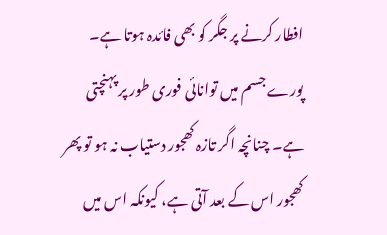افطار کرنے پر جگر کو بھی فائدہ ہوتا ہے۔ پورے جسم میں توانائی فوری طور پر پہنچتی ہے۔ چنانچہ اگر تازہ کھجور دستیاب نہ ہو تو پھر کھجور اس کے بعد آتی ہے، کیونکہ اس میں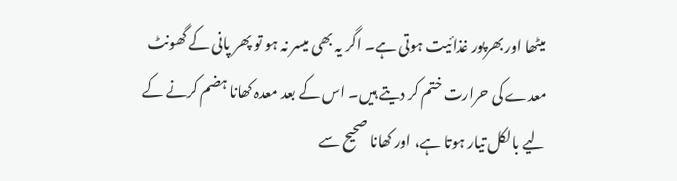میٹھا اور بھرپور غذائیت ہوتی ہے۔ اگر یہ بھی میسر نہ ہو تو پھر پانی کے گھونٹ معدے کی حرارت ختم کر دیتے ہیں۔ اس کے بعد معدہ کھانا ہضم کرنے کے لیے بالکل تیار ہوتا ہے، اور کھانا صحیح سے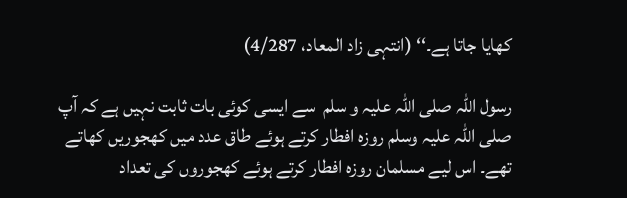کھایا جاتا ہے۔‘‘ (انتہی زاد المعاد، 4/287)

رسول اللہ صلی اللہ علیہ و سلم  سے ایسی کوئی بات ثابت نہیں ہے کہ آپ صلی اللہ علیہ وسلم روزہ افطار کرتے ہوئے طاق عدد میں کھجوریں کھاتے تھے۔ اس لیے مسلمان روزہ افطار کرتے ہوئے کھجوروں کی تعداد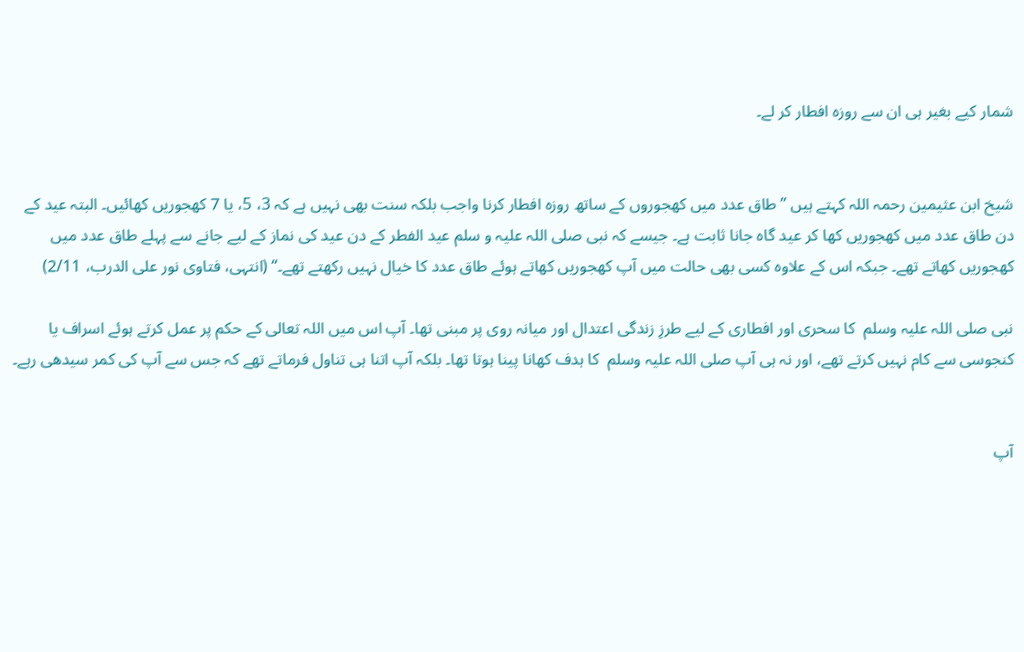شمار کیے بغیر ہی ان سے روزہ افطار کر لے۔


شیخ ابن عثیمین رحمہ اللہ کہتے ہیں ’’طاق عدد میں کھجوروں کے ساتھ روزہ افطار کرنا واجب بلکہ سنت بھی نہیں ہے کہ 3، 5، یا 7 کھجوریں کھائیں۔ البتہ عید کے دن طاق عدد میں کھجوریں کھا کر عید گاہ جانا ثابت ہے۔ جیسے کہ نبی صلی اللہ علیہ و سلم عید الفطر کے دن عید کی نماز کے لیے جانے سے پہلے طاق عدد میں کھجوریں کھاتے تھے۔ جبکہ اس کے علاوہ کسی بھی حالت میں آپ کھجوریں کھاتے ہوئے طاق عدد کا خیال نہیں رکھتے تھے۔‘‘ (انتہی، فتاوى نور على الدرب، 2/11)

نبی صلی اللہ علیہ وسلم  کا سحری اور افطاری کے لیے طرزِ زندگی اعتدال اور میانہ روی پر مبنی تھا۔ آپ اس میں اللہ تعالی کے حکم پر عمل کرتے ہوئے اسراف یا کنجوسی سے کام نہیں کرتے تھے، اور نہ ہی آپ صلی اللہ علیہ وسلم  کا ہدف کھانا پینا ہوتا تھا۔ بلکہ آپ اتنا ہی تناول فرماتے تھے کہ جس سے آپ کی کمر سیدھی رہے۔


آپ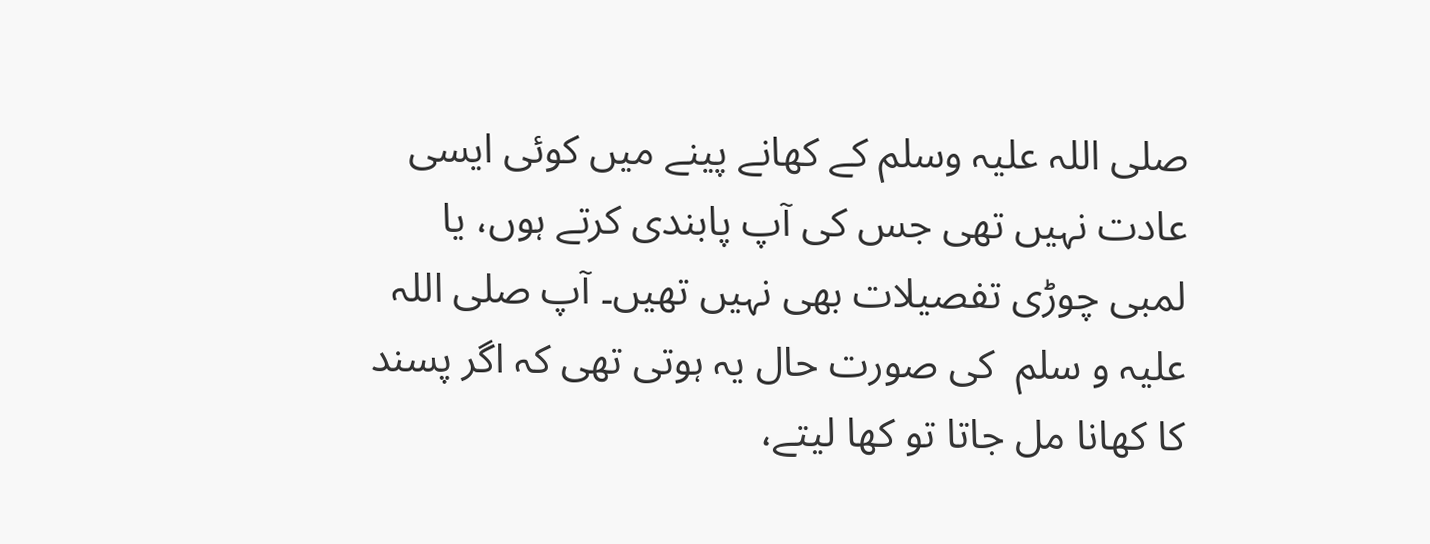صلی اللہ علیہ وسلم کے کھانے پینے میں کوئی ایسی عادت نہیں تھی جس کی آپ پابندی کرتے ہوں، یا لمبی چوڑی تفصیلات بھی نہیں تھیں۔ آپ صلی اللہ علیہ و سلم  کی صورت حال یہ ہوتی تھی کہ اگر پسند کا کھانا مل جاتا تو کھا لیتے،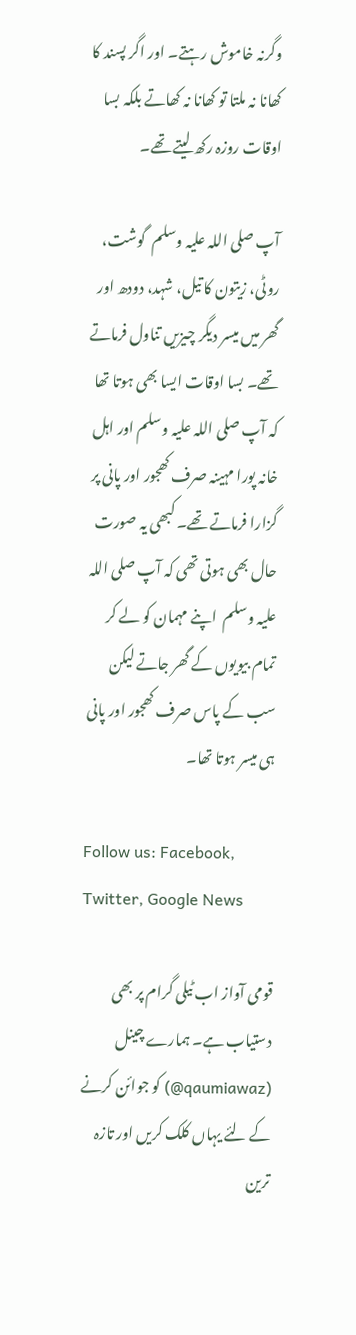وگرنہ خاموش رہتے۔ اور اگر پسند کا کھانا نہ ملتا تو کھانا نہ کھاتے بلکہ بسا اوقات روزہ رکھ لیتے تھے۔

آپ صلی اللہ علیہ وسلم  گوشت، روٹی، زیتون کا تیل، شہد، دودھ اور گھر میں میسر دیگر چیزیں تناول فرماتے تھے۔ بسا اوقات ایسا بھی ہوتا تھا کہ آپ صلی اللہ علیہ وسلم اور اہل خانہ پورا مہینہ صرف کھجور اور پانی پر گزارا فرماتے تھے۔ کبھی یہ صورت حال بھی ہوتی تھی کہ آپ صلی اللہ علیہ وسلم  اپنے مہمان کو لے کر تمام بیویوں کے گھر جاتے لیکن سب کے پاس صرف کھجور اور پانی ہی میسر ہوتا تھا۔

Follow us: Facebook, Twitter, Google News

قومی آواز اب ٹیلی گرام پر بھی دستیاب ہے۔ ہمارے چینل (qaumiawaz@) کو جوائن کرنے کے لئے یہاں کلک کریں اور تازہ ترین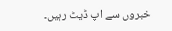خبروں سے اپ ڈیٹ رہیں۔